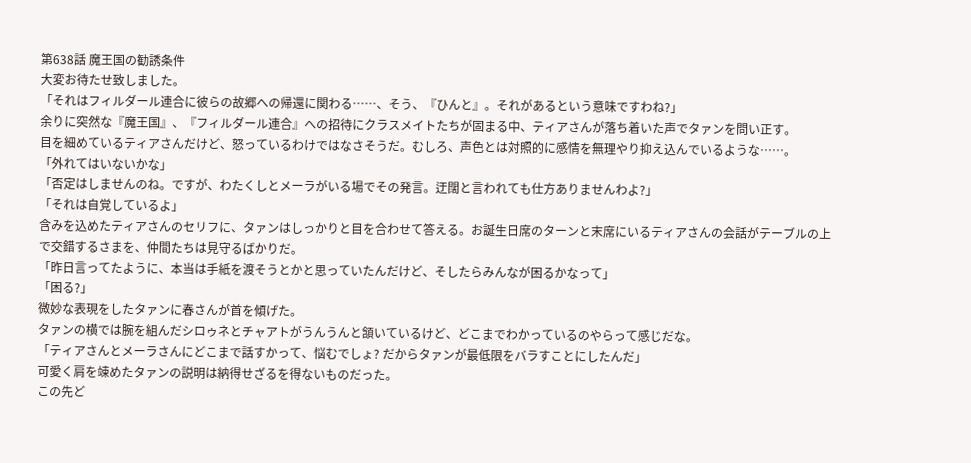第638話 魔王国の勧誘条件
大変お待たせ致しました。
「それはフィルダール連合に彼らの故郷への帰還に関わる……、そう、『ひんと』。それがあるという意味ですわね?」
余りに突然な『魔王国』、『フィルダール連合』への招待にクラスメイトたちが固まる中、ティアさんが落ち着いた声でタァンを問い正す。
目を細めているティアさんだけど、怒っているわけではなさそうだ。むしろ、声色とは対照的に感情を無理やり抑え込んでいるような……。
「外れてはいないかな」
「否定はしませんのね。ですが、わたくしとメーラがいる場でその発言。迂闊と言われても仕方ありませんわよ?」
「それは自覚しているよ」
含みを込めたティアさんのセリフに、タァンはしっかりと目を合わせて答える。お誕生日席のターンと末席にいるティアさんの会話がテーブルの上で交錯するさまを、仲間たちは見守るばかりだ。
「昨日言ってたように、本当は手紙を渡そうとかと思っていたんだけど、そしたらみんなが困るかなって」
「困る?」
微妙な表現をしたタァンに春さんが首を傾げた。
タァンの横では腕を組んだシロゥネとチャアトがうんうんと頷いているけど、どこまでわかっているのやらって感じだな。
「ティアさんとメーラさんにどこまで話すかって、悩むでしょ? だからタァンが最低限をバラすことにしたんだ」
可愛く肩を竦めたタァンの説明は納得せざるを得ないものだった。
この先ど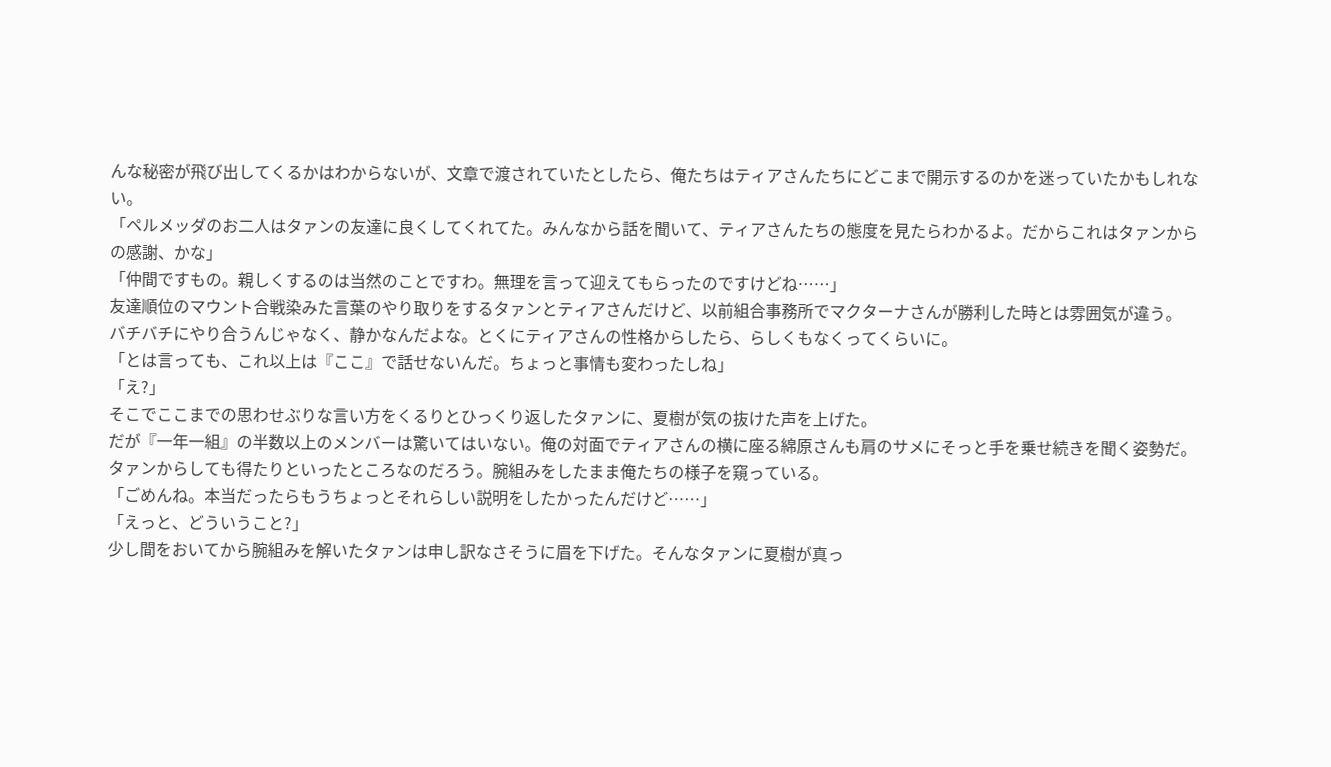んな秘密が飛び出してくるかはわからないが、文章で渡されていたとしたら、俺たちはティアさんたちにどこまで開示するのかを迷っていたかもしれない。
「ペルメッダのお二人はタァンの友達に良くしてくれてた。みんなから話を聞いて、ティアさんたちの態度を見たらわかるよ。だからこれはタァンからの感謝、かな」
「仲間ですもの。親しくするのは当然のことですわ。無理を言って迎えてもらったのですけどね……」
友達順位のマウント合戦染みた言葉のやり取りをするタァンとティアさんだけど、以前組合事務所でマクターナさんが勝利した時とは雰囲気が違う。
バチバチにやり合うんじゃなく、静かなんだよな。とくにティアさんの性格からしたら、らしくもなくってくらいに。
「とは言っても、これ以上は『ここ』で話せないんだ。ちょっと事情も変わったしね」
「え?」
そこでここまでの思わせぶりな言い方をくるりとひっくり返したタァンに、夏樹が気の抜けた声を上げた。
だが『一年一組』の半数以上のメンバーは驚いてはいない。俺の対面でティアさんの横に座る綿原さんも肩のサメにそっと手を乗せ続きを聞く姿勢だ。
タァンからしても得たりといったところなのだろう。腕組みをしたまま俺たちの様子を窺っている。
「ごめんね。本当だったらもうちょっとそれらしい説明をしたかったんだけど……」
「えっと、どういうこと?」
少し間をおいてから腕組みを解いたタァンは申し訳なさそうに眉を下げた。そんなタァンに夏樹が真っ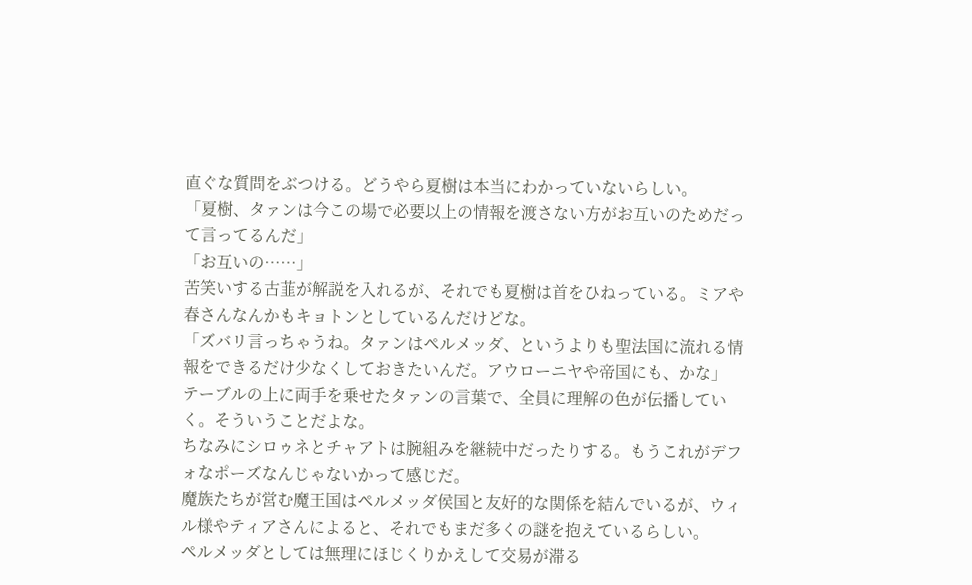直ぐな質問をぶつける。どうやら夏樹は本当にわかっていないらしい。
「夏樹、タァンは今この場で必要以上の情報を渡さない方がお互いのためだって言ってるんだ」
「お互いの……」
苦笑いする古韮が解説を入れるが、それでも夏樹は首をひねっている。ミアや春さんなんかもキョトンとしているんだけどな。
「ズバリ言っちゃうね。タァンはペルメッダ、というよりも聖法国に流れる情報をできるだけ少なくしておきたいんだ。アウローニヤや帝国にも、かな」
テーブルの上に両手を乗せたタァンの言葉で、全員に理解の色が伝播していく。そういうことだよな。
ちなみにシロゥネとチャアトは腕組みを継続中だったりする。もうこれがデフォなポーズなんじゃないかって感じだ。
魔族たちが営む魔王国はペルメッダ侯国と友好的な関係を結んでいるが、ウィル様やティアさんによると、それでもまだ多くの謎を抱えているらしい。
ペルメッダとしては無理にほじくりかえして交易が滞る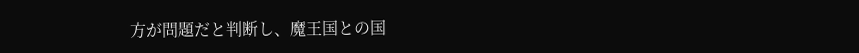方が問題だと判断し、魔王国との国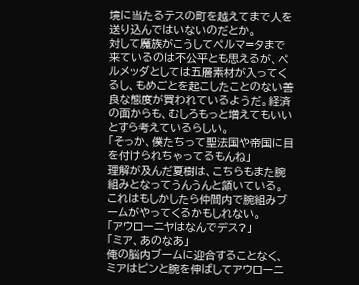境に当たるテスの町を越えてまで人を送り込んではいないのだとか。
対して魔族がこうしてペルマ=タまで来ているのは不公平とも思えるが、ペルメッダとしては五層素材が入ってくるし、もめごとを起こしたことのない善良な態度が買われているようだ。経済の面からも、むしろもっと増えてもいいとすら考えているらしい。
「そっか、僕たちって聖法国や帝国に目を付けられちゃってるもんね」
理解が及んだ夏樹は、こちらもまた腕組みとなってうんうんと頷いている。
これはもしかしたら仲間内で腕組みブームがやってくるかもしれない。
「アウローニヤはなんでデス?」
「ミア、あのなあ」
俺の脳内ブームに迎合することなく、ミアはピンと腕を伸ばしてアウローニ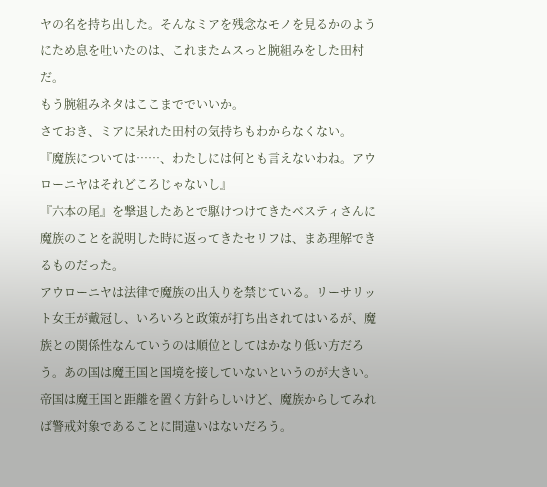ヤの名を持ち出した。そんなミアを残念なモノを見るかのようにため息を吐いたのは、これまたムスっと腕組みをした田村だ。
もう腕組みネタはここまででいいか。
さておき、ミアに呆れた田村の気持ちもわからなくない。
『魔族については……、わたしには何とも言えないわね。アウローニヤはそれどころじゃないし』
『六本の尾』を撃退したあとで駆けつけてきたベスティさんに魔族のことを説明した時に返ってきたセリフは、まあ理解できるものだった。
アウローニヤは法律で魔族の出入りを禁じている。リーサリット女王が戴冠し、いろいろと政策が打ち出されてはいるが、魔族との関係性なんていうのは順位としてはかなり低い方だろう。あの国は魔王国と国境を接していないというのが大きい。
帝国は魔王国と距離を置く方針らしいけど、魔族からしてみれば警戒対象であることに間違いはないだろう。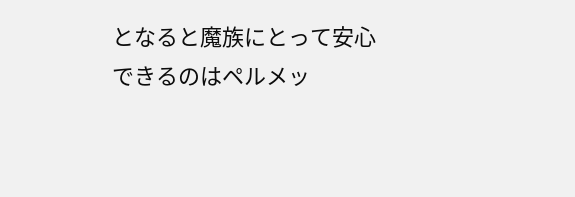となると魔族にとって安心できるのはペルメッ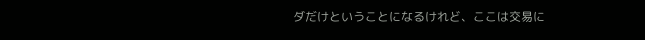ダだけということになるけれど、ここは交易に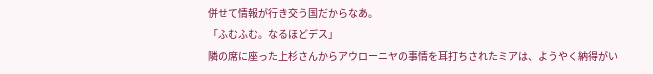併せて情報が行き交う国だからなあ。
「ふむふむ。なるほどデス」
隣の席に座った上杉さんからアウローニヤの事情を耳打ちされたミアは、ようやく納得がい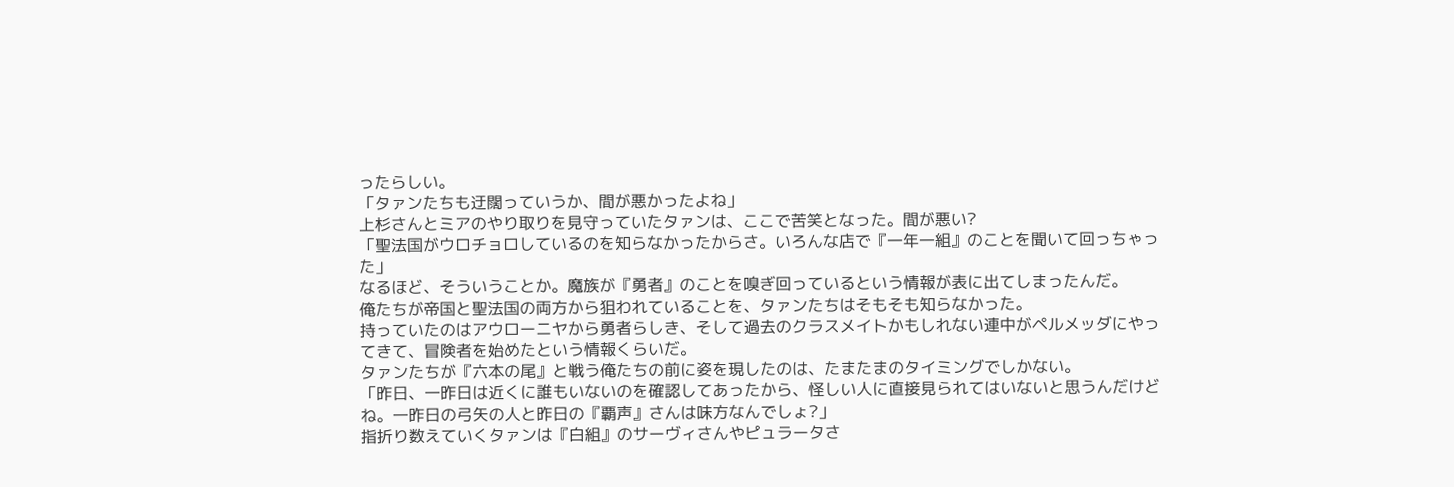ったらしい。
「タァンたちも迂闊っていうか、間が悪かったよね」
上杉さんとミアのやり取りを見守っていたタァンは、ここで苦笑となった。間が悪い?
「聖法国がウロチョロしているのを知らなかったからさ。いろんな店で『一年一組』のことを聞いて回っちゃった」
なるほど、そういうことか。魔族が『勇者』のことを嗅ぎ回っているという情報が表に出てしまったんだ。
俺たちが帝国と聖法国の両方から狙われていることを、タァンたちはそもそも知らなかった。
持っていたのはアウローニヤから勇者らしき、そして過去のクラスメイトかもしれない連中がペルメッダにやってきて、冒険者を始めたという情報くらいだ。
タァンたちが『六本の尾』と戦う俺たちの前に姿を現したのは、たまたまのタイミングでしかない。
「昨日、一昨日は近くに誰もいないのを確認してあったから、怪しい人に直接見られてはいないと思うんだけどね。一昨日の弓矢の人と昨日の『覇声』さんは味方なんでしょ?」
指折り数えていくタァンは『白組』のサーヴィさんやピュラータさ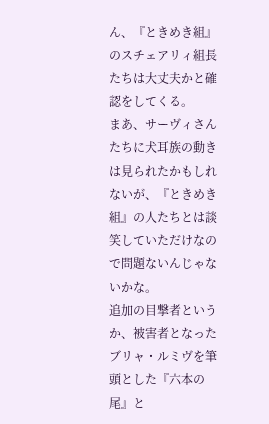ん、『ときめき組』のスチェアリィ組長たちは大丈夫かと確認をしてくる。
まあ、サーヴィさんたちに犬耳族の動きは見られたかもしれないが、『ときめき組』の人たちとは談笑していただけなので問題ないんじゃないかな。
追加の目撃者というか、被害者となったブリャ・ルミヴを筆頭とした『六本の尾』と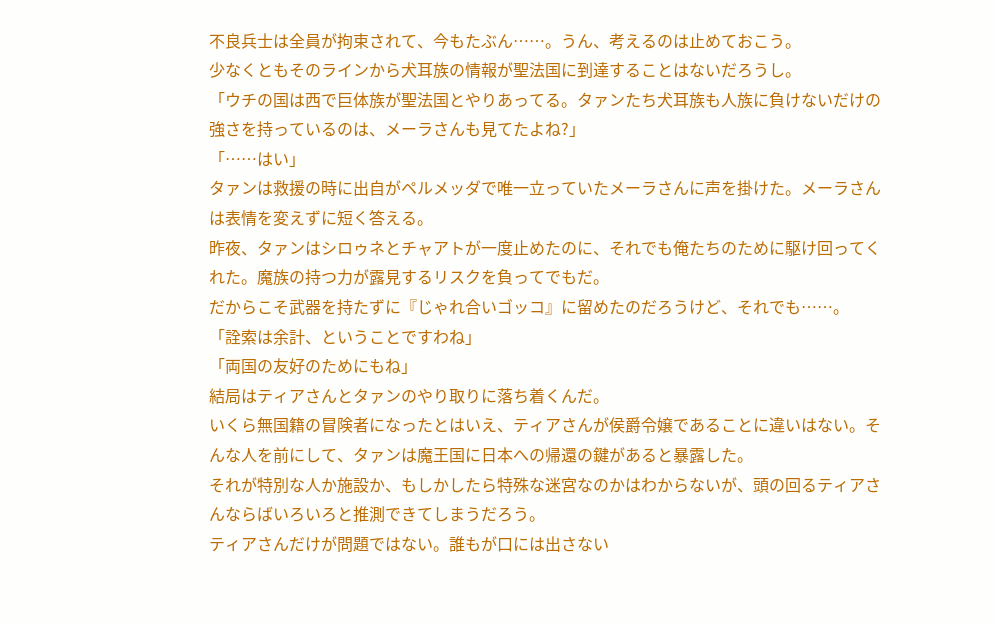不良兵士は全員が拘束されて、今もたぶん……。うん、考えるのは止めておこう。
少なくともそのラインから犬耳族の情報が聖法国に到達することはないだろうし。
「ウチの国は西で巨体族が聖法国とやりあってる。タァンたち犬耳族も人族に負けないだけの強さを持っているのは、メーラさんも見てたよね?」
「……はい」
タァンは救援の時に出自がペルメッダで唯一立っていたメーラさんに声を掛けた。メーラさんは表情を変えずに短く答える。
昨夜、タァンはシロゥネとチャアトが一度止めたのに、それでも俺たちのために駆け回ってくれた。魔族の持つ力が露見するリスクを負ってでもだ。
だからこそ武器を持たずに『じゃれ合いゴッコ』に留めたのだろうけど、それでも……。
「詮索は余計、ということですわね」
「両国の友好のためにもね」
結局はティアさんとタァンのやり取りに落ち着くんだ。
いくら無国籍の冒険者になったとはいえ、ティアさんが侯爵令嬢であることに違いはない。そんな人を前にして、タァンは魔王国に日本への帰還の鍵があると暴露した。
それが特別な人か施設か、もしかしたら特殊な迷宮なのかはわからないが、頭の回るティアさんならばいろいろと推測できてしまうだろう。
ティアさんだけが問題ではない。誰もが口には出さない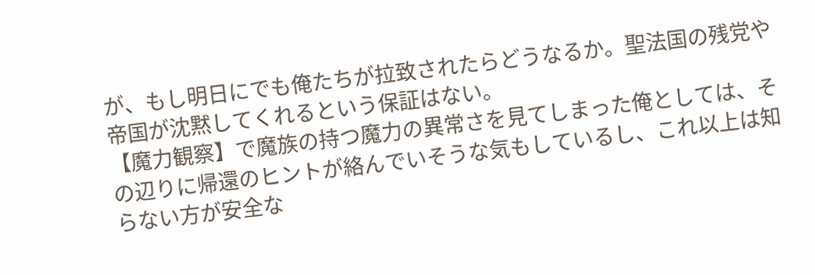が、もし明日にでも俺たちが拉致されたらどうなるか。聖法国の残党や帝国が沈黙してくれるという保証はない。
【魔力観察】で魔族の持つ魔力の異常さを見てしまった俺としては、その辺りに帰還のヒントが絡んでいそうな気もしているし、これ以上は知らない方が安全な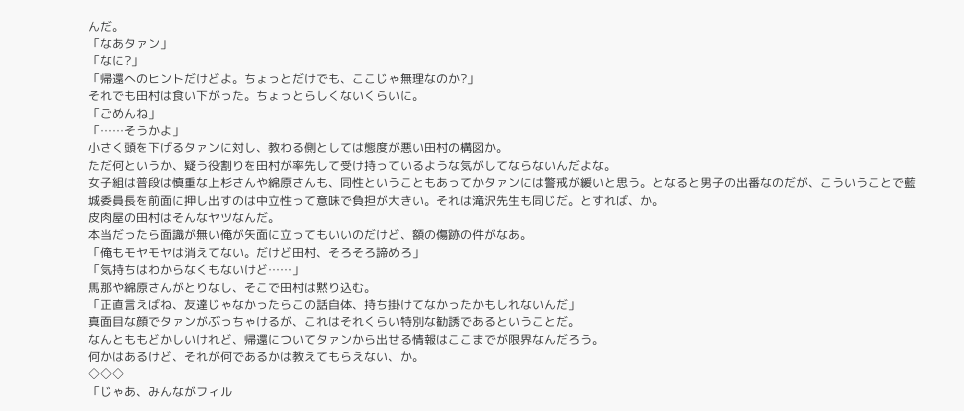んだ。
「なあタァン」
「なに?」
「帰還へのヒントだけどよ。ちょっとだけでも、ここじゃ無理なのか?」
それでも田村は食い下がった。ちょっとらしくないくらいに。
「ごめんね」
「……そうかよ」
小さく頭を下げるタァンに対し、教わる側としては態度が悪い田村の構図か。
ただ何というか、疑う役割りを田村が率先して受け持っているような気がしてならないんだよな。
女子組は普段は慎重な上杉さんや綿原さんも、同性ということもあってかタァンには警戒が緩いと思う。となると男子の出番なのだが、こういうことで藍城委員長を前面に押し出すのは中立性って意味で負担が大きい。それは滝沢先生も同じだ。とすれば、か。
皮肉屋の田村はそんなヤツなんだ。
本当だったら面識が無い俺が矢面に立ってもいいのだけど、額の傷跡の件がなあ。
「俺もモヤモヤは消えてない。だけど田村、そろそろ諦めろ」
「気持ちはわからなくもないけど……」
馬那や綿原さんがとりなし、そこで田村は黙り込む。
「正直言えばね、友達じゃなかったらこの話自体、持ち掛けてなかったかもしれないんだ」
真面目な顔でタァンがぶっちゃけるが、これはそれくらい特別な勧誘であるということだ。
なんとももどかしいけれど、帰還についてタァンから出せる情報はここまでが限界なんだろう。
何かはあるけど、それが何であるかは教えてもらえない、か。
◇◇◇
「じゃあ、みんながフィル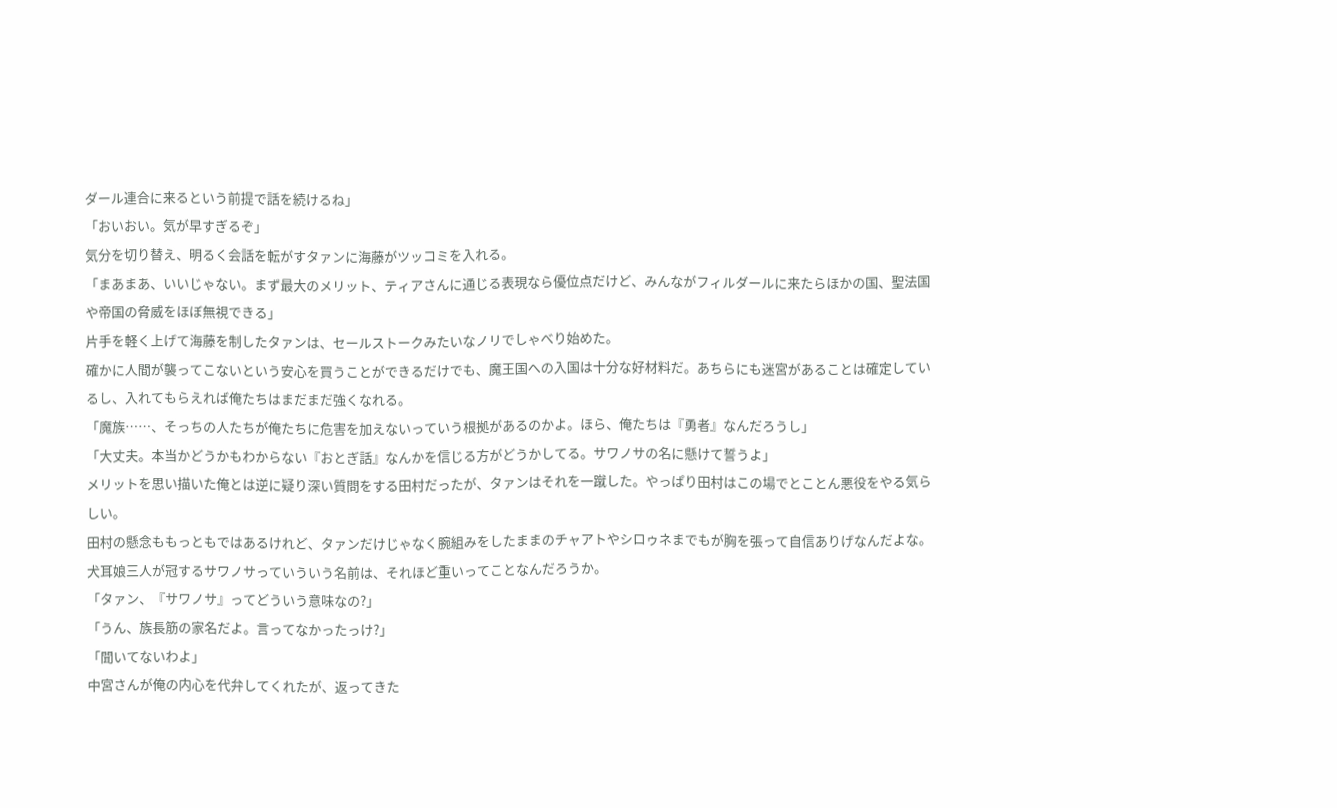ダール連合に来るという前提で話を続けるね」
「おいおい。気が早すぎるぞ」
気分を切り替え、明るく会話を転がすタァンに海藤がツッコミを入れる。
「まあまあ、いいじゃない。まず最大のメリット、ティアさんに通じる表現なら優位点だけど、みんながフィルダールに来たらほかの国、聖法国や帝国の脅威をほぼ無視できる」
片手を軽く上げて海藤を制したタァンは、セールストークみたいなノリでしゃべり始めた。
確かに人間が襲ってこないという安心を買うことができるだけでも、魔王国への入国は十分な好材料だ。あちらにも迷宮があることは確定しているし、入れてもらえれば俺たちはまだまだ強くなれる。
「魔族……、そっちの人たちが俺たちに危害を加えないっていう根拠があるのかよ。ほら、俺たちは『勇者』なんだろうし」
「大丈夫。本当かどうかもわからない『おとぎ話』なんかを信じる方がどうかしてる。サワノサの名に懸けて誓うよ」
メリットを思い描いた俺とは逆に疑り深い質問をする田村だったが、タァンはそれを一蹴した。やっぱり田村はこの場でとことん悪役をやる気らしい。
田村の懸念ももっともではあるけれど、タァンだけじゃなく腕組みをしたままのチャアトやシロゥネまでもが胸を張って自信ありげなんだよな。
犬耳娘三人が冠するサワノサっていういう名前は、それほど重いってことなんだろうか。
「タァン、『サワノサ』ってどういう意味なの?」
「うん、族長筋の家名だよ。言ってなかったっけ?」
「聞いてないわよ」
中宮さんが俺の内心を代弁してくれたが、返ってきた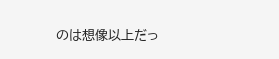のは想像以上だっ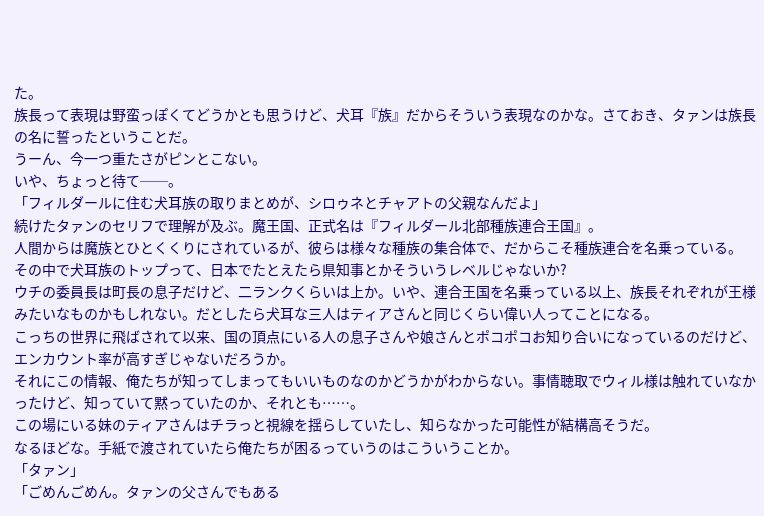た。
族長って表現は野蛮っぽくてどうかとも思うけど、犬耳『族』だからそういう表現なのかな。さておき、タァンは族長の名に誓ったということだ。
うーん、今一つ重たさがピンとこない。
いや、ちょっと待て──。
「フィルダールに住む犬耳族の取りまとめが、シロゥネとチャアトの父親なんだよ」
続けたタァンのセリフで理解が及ぶ。魔王国、正式名は『フィルダール北部種族連合王国』。
人間からは魔族とひとくくりにされているが、彼らは様々な種族の集合体で、だからこそ種族連合を名乗っている。
その中で犬耳族のトップって、日本でたとえたら県知事とかそういうレベルじゃないか?
ウチの委員長は町長の息子だけど、二ランクくらいは上か。いや、連合王国を名乗っている以上、族長それぞれが王様みたいなものかもしれない。だとしたら犬耳な三人はティアさんと同じくらい偉い人ってことになる。
こっちの世界に飛ばされて以来、国の頂点にいる人の息子さんや娘さんとポコポコお知り合いになっているのだけど、エンカウント率が高すぎじゃないだろうか。
それにこの情報、俺たちが知ってしまってもいいものなのかどうかがわからない。事情聴取でウィル様は触れていなかったけど、知っていて黙っていたのか、それとも……。
この場にいる妹のティアさんはチラっと視線を揺らしていたし、知らなかった可能性が結構高そうだ。
なるほどな。手紙で渡されていたら俺たちが困るっていうのはこういうことか。
「タァン」
「ごめんごめん。タァンの父さんでもある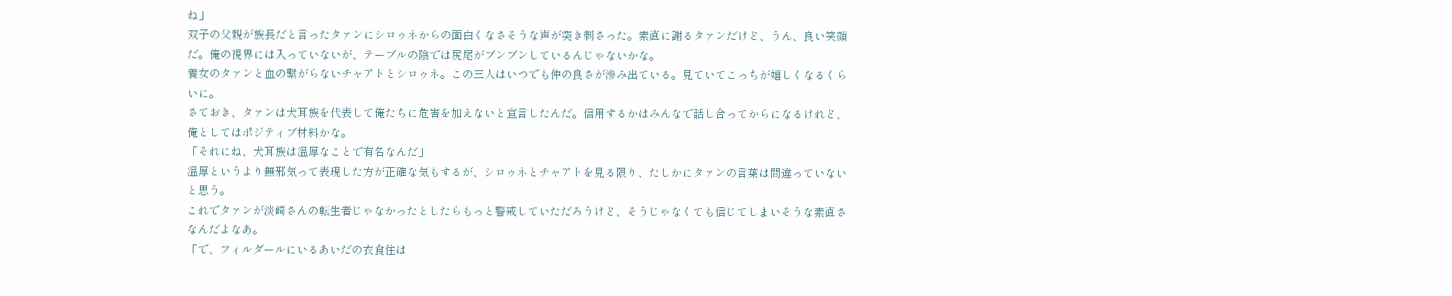ね」
双子の父親が族長だと言ったタァンにシロゥネからの面白くなさそうな声が突き刺さった。素直に謝るタァンだけど、うん、良い笑顔だ。俺の視界には入っていないが、テーブルの陰では尻尾がブンブンしているんじゃないかな。
養女のタァンと血の繋がらないチャアトとシロゥネ。この三人はいつでも仲の良さが滲み出ている。見ていてこっちが嬉しくなるくらいに。
さておき、タァンは犬耳族を代表して俺たちに危害を加えないと宣言したんだ。信用するかはみんなで話し合ってからになるけれど、俺としてはポジティブ材料かな。
「それにね、犬耳族は温厚なことで有名なんだ」
温厚というより無邪気って表現した方が正確な気もするが、シロゥネとチャアトを見る限り、たしかにタァンの言葉は間違っていないと思う。
これでタァンが淡崎さんの転生者じゃなかったとしたらもっと警戒していただろうけど、そうじゃなくても信じてしまいそうな素直さなんだよなあ。
「で、フィルダールにいるあいだの衣食住は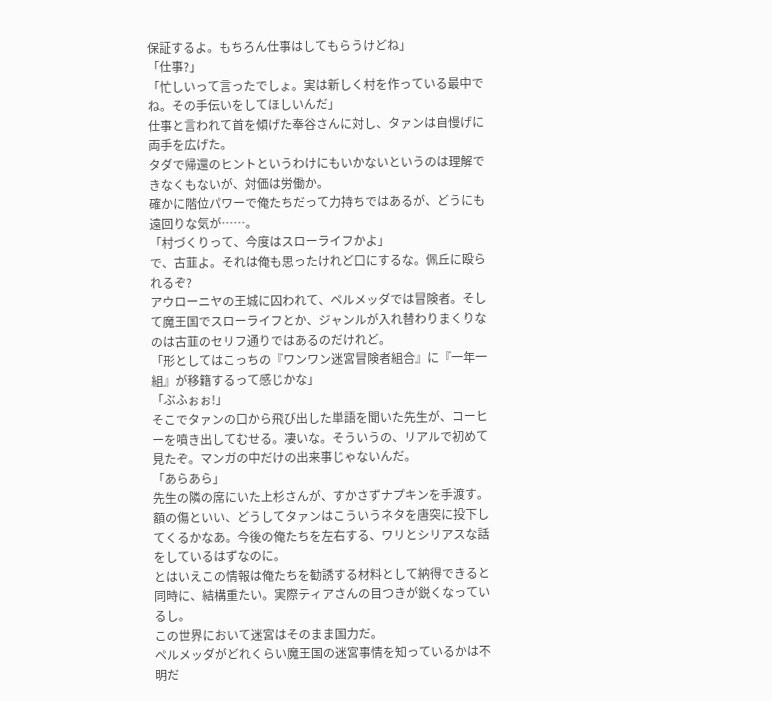保証するよ。もちろん仕事はしてもらうけどね」
「仕事?」
「忙しいって言ったでしょ。実は新しく村を作っている最中でね。その手伝いをしてほしいんだ」
仕事と言われて首を傾げた奉谷さんに対し、タァンは自慢げに両手を広げた。
タダで帰還のヒントというわけにもいかないというのは理解できなくもないが、対価は労働か。
確かに階位パワーで俺たちだって力持ちではあるが、どうにも遠回りな気が……。
「村づくりって、今度はスローライフかよ」
で、古韮よ。それは俺も思ったけれど口にするな。佩丘に殴られるぞ?
アウローニヤの王城に囚われて、ペルメッダでは冒険者。そして魔王国でスローライフとか、ジャンルが入れ替わりまくりなのは古韮のセリフ通りではあるのだけれど。
「形としてはこっちの『ワンワン迷宮冒険者組合』に『一年一組』が移籍するって感じかな」
「ぶふぉぉ!」
そこでタァンの口から飛び出した単語を聞いた先生が、コーヒーを噴き出してむせる。凄いな。そういうの、リアルで初めて見たぞ。マンガの中だけの出来事じゃないんだ。
「あらあら」
先生の隣の席にいた上杉さんが、すかさずナプキンを手渡す。
額の傷といい、どうしてタァンはこういうネタを唐突に投下してくるかなあ。今後の俺たちを左右する、ワリとシリアスな話をしているはずなのに。
とはいえこの情報は俺たちを勧誘する材料として納得できると同時に、結構重たい。実際ティアさんの目つきが鋭くなっているし。
この世界において迷宮はそのまま国力だ。
ペルメッダがどれくらい魔王国の迷宮事情を知っているかは不明だ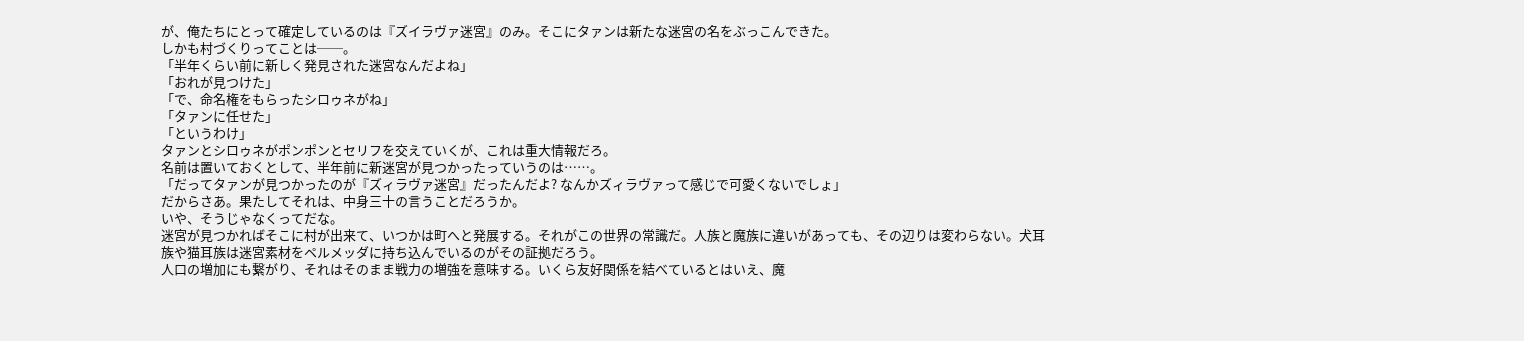が、俺たちにとって確定しているのは『ズイラヴァ迷宮』のみ。そこにタァンは新たな迷宮の名をぶっこんできた。
しかも村づくりってことは──。
「半年くらい前に新しく発見された迷宮なんだよね」
「おれが見つけた」
「で、命名権をもらったシロゥネがね」
「タァンに任せた」
「というわけ」
タァンとシロゥネがポンポンとセリフを交えていくが、これは重大情報だろ。
名前は置いておくとして、半年前に新迷宮が見つかったっていうのは……。
「だってタァンが見つかったのが『ズィラヴァ迷宮』だったんだよ? なんかズィラヴァって感じで可愛くないでしょ」
だからさあ。果たしてそれは、中身三十の言うことだろうか。
いや、そうじゃなくってだな。
迷宮が見つかればそこに村が出来て、いつかは町へと発展する。それがこの世界の常識だ。人族と魔族に違いがあっても、その辺りは変わらない。犬耳族や猫耳族は迷宮素材をペルメッダに持ち込んでいるのがその証拠だろう。
人口の増加にも繋がり、それはそのまま戦力の増強を意味する。いくら友好関係を結べているとはいえ、魔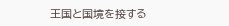王国と国境を接する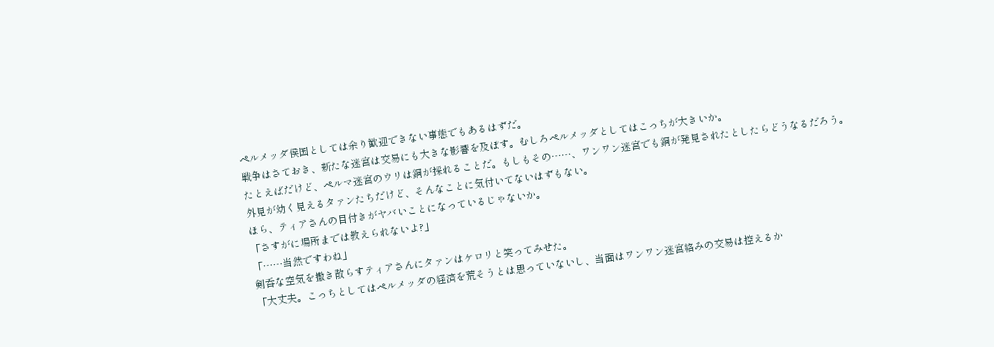ペルメッダ侯国としては余り歓迎できない事態でもあるはずだ。
戦争はさておき、新たな迷宮は交易にも大きな影響を及ぼす。むしろペルメッダとしてはこっちが大きいか。
たとえばだけど、ペルマ迷宮のウリは銅が採れることだ。もしもその……、ワンワン迷宮でも銅が発見されたとしたらどうなるだろう。
外見が幼く見えるタァンたちだけど、そんなことに気付いてないはずもない。
ほら、ティアさんの目付きがヤバいことになっているじゃないか。
「さすがに場所までは教えられないよ?」
「……当然ですわね」
剣呑な空気を撒き散らすティアさんにタァンはケロリと笑ってみせた。
「大丈夫。こっちとしてはペルメッダの経済を荒そうとは思っていないし、当面はワンワン迷宮絡みの交易は控えるか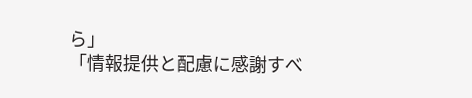ら」
「情報提供と配慮に感謝すべ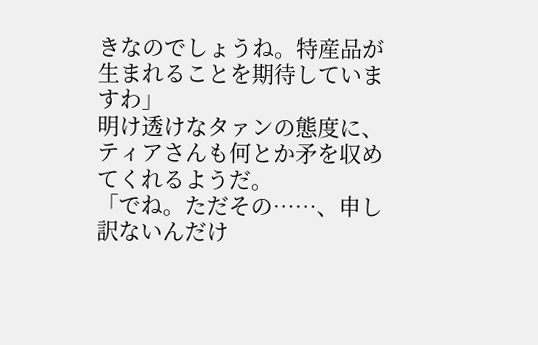きなのでしょうね。特産品が生まれることを期待していますわ」
明け透けなタァンの態度に、ティアさんも何とか矛を収めてくれるようだ。
「でね。ただその……、申し訳ないんだけ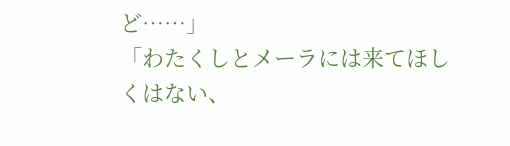ど……」
「わたくしとメーラには来てほしくはない、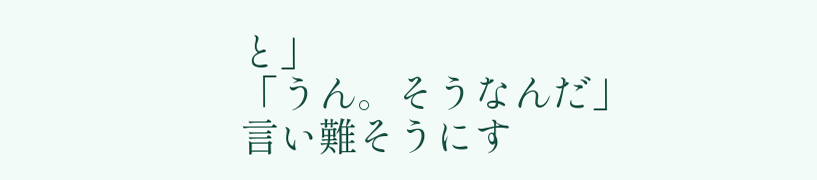と」
「うん。そうなんだ」
言い難そうにす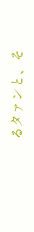るタァンと、そ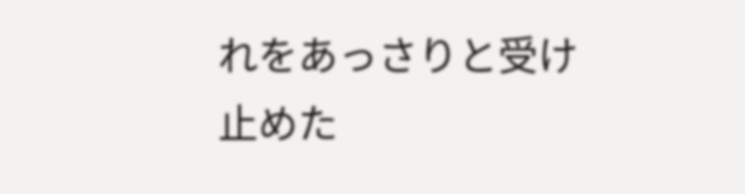れをあっさりと受け止めた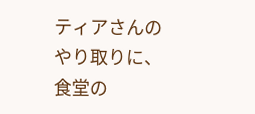ティアさんのやり取りに、食堂の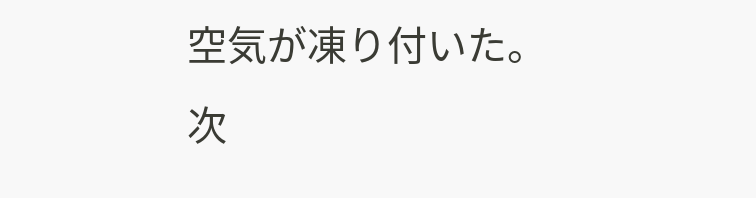空気が凍り付いた。
次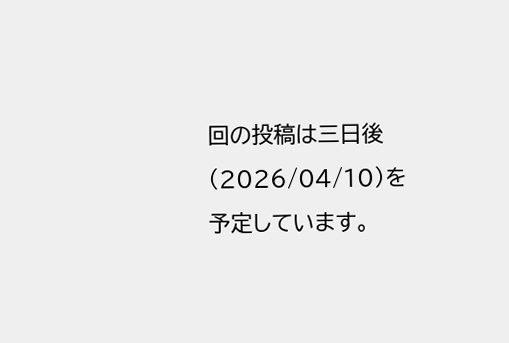回の投稿は三日後(2026/04/10)を予定しています。